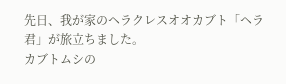先日、我が家のヘラクレスオオカブト「ヘラ君」が旅立ちました。
カブトムシの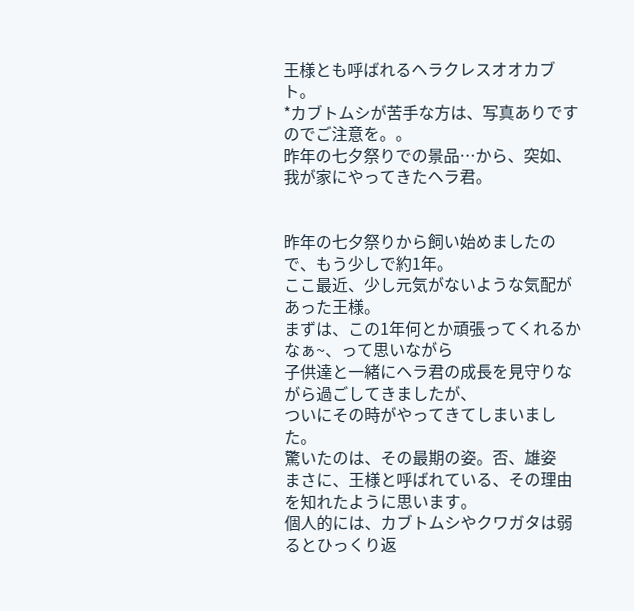王様とも呼ばれるヘラクレスオオカブト。
*カブトムシが苦手な方は、写真ありですのでご注意を。。
昨年の七夕祭りでの景品…から、突如、我が家にやってきたヘラ君。


昨年の七夕祭りから飼い始めましたので、もう少しで約1年。
ここ最近、少し元気がないような気配があった王様。
まずは、この1年何とか頑張ってくれるかなぁ~、って思いながら
子供達と一緒にヘラ君の成長を見守りながら過ごしてきましたが、
ついにその時がやってきてしまいました。
驚いたのは、その最期の姿。否、雄姿
まさに、王様と呼ばれている、その理由を知れたように思います。
個人的には、カブトムシやクワガタは弱るとひっくり返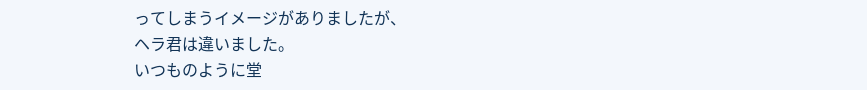ってしまうイメージがありましたが、
ヘラ君は違いました。
いつものように堂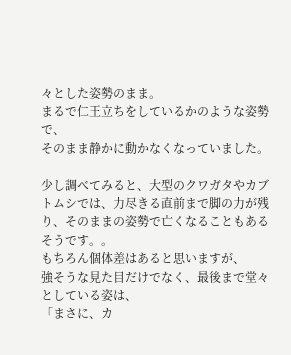々とした姿勢のまま。
まるで仁王立ちをしているかのような姿勢で、
そのまま静かに動かなくなっていました。

少し調べてみると、大型のクワガタやカブトムシでは、力尽きる直前まで脚の力が残り、そのままの姿勢で亡くなることもあるそうです。。
もちろん個体差はあると思いますが、
強そうな見た目だけでなく、最後まで堂々としている姿は、
「まさに、カ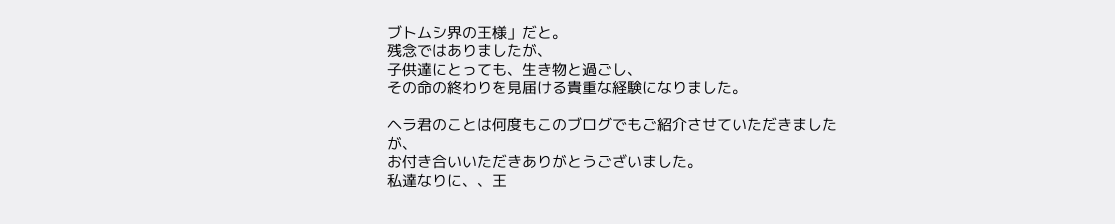ブトムシ界の王様」だと。
残念ではありましたが、
子供達にとっても、生き物と過ごし、
その命の終わりを見届ける貴重な経験になりました。

ヘラ君のことは何度もこのブログでもご紹介させていただきましたが、
お付き合いいただきありがとうございました。
私達なりに、、王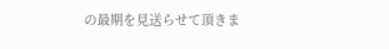の最期を見送らせて頂きま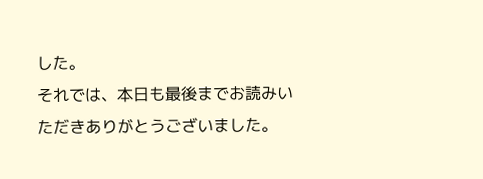した。
それでは、本日も最後までお読みいただきありがとうございました。